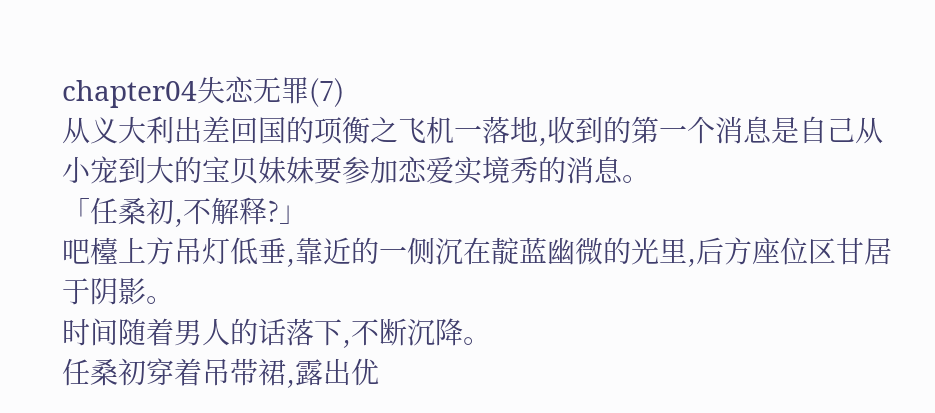chapter04失恋无罪(7)
从义大利出差回国的项衡之飞机一落地,收到的第一个消息是自己从小宠到大的宝贝妹妹要参加恋爱实境秀的消息。
「任桑初,不解释?」
吧檯上方吊灯低垂,靠近的一侧沉在靛蓝幽微的光里,后方座位区甘居于阴影。
时间随着男人的话落下,不断沉降。
任桑初穿着吊带裙,露出优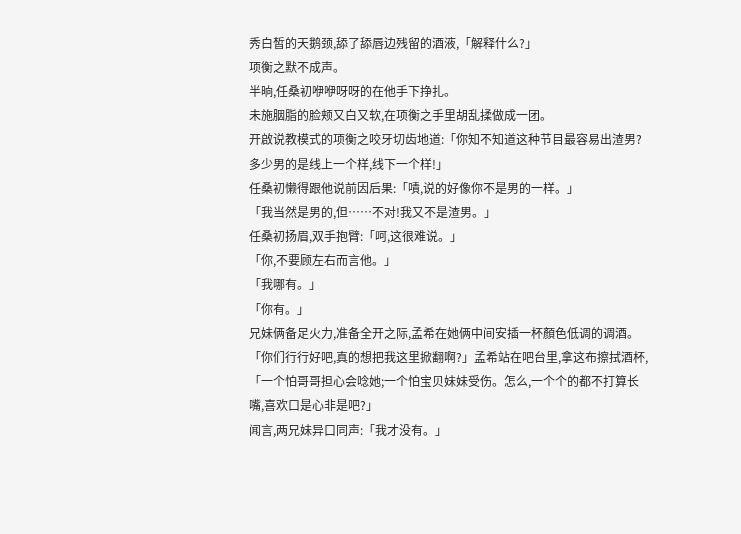秀白皙的天鹅颈,舔了舔唇边残留的酒液,「解释什么?」
项衡之默不成声。
半晌,任桑初咿咿呀呀的在他手下挣扎。
未施胭脂的脸颊又白又软,在项衡之手里胡乱揉做成一团。
开啟说教模式的项衡之咬牙切齿地道:「你知不知道这种节目最容易出渣男?多少男的是线上一个样,线下一个样!」
任桑初懒得跟他说前因后果:「嘖,说的好像你不是男的一样。」
「我当然是男的,但……不对!我又不是渣男。」
任桑初扬眉,双手抱臂:「呵,这很难说。」
「你,不要顾左右而言他。」
「我哪有。」
「你有。」
兄妹俩备足火力,准备全开之际,孟希在她俩中间安插一杯顏色低调的调酒。
「你们行行好吧,真的想把我这里掀翻啊?」孟希站在吧台里,拿这布擦拭酒杯,「一个怕哥哥担心会唸她;一个怕宝贝妹妹受伤。怎么,一个个的都不打算长嘴,喜欢口是心非是吧?」
闻言,两兄妹异口同声:「我才没有。」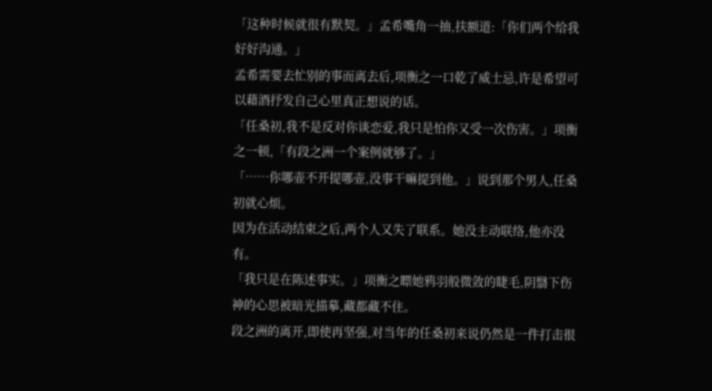「这种时候就很有默契。」孟希嘴角一抽,扶额道:「你们两个给我好好沟通。」
孟希需要去忙别的事而离去后,项衡之一口乾了威士忌,许是希望可以藉酒抒发自己心里真正想说的话。
「任桑初,我不是反对你谈恋爱,我只是怕你又受一次伤害。」项衡之一顿,「有段之洲一个案例就够了。」
「……你哪壶不开提哪壶,没事干嘛提到他。」说到那个男人,任桑初就心烦。
因为在活动结束之后,两个人又失了联系。她没主动联络,他亦没有。
「我只是在陈述事实。」项衡之瞟她鸦羽般微敛的睫毛,阴翳下伤神的心思被暗光描摹,藏都藏不住。
段之洲的离开,即使再坚强,对当年的任桑初来说仍然是一件打击很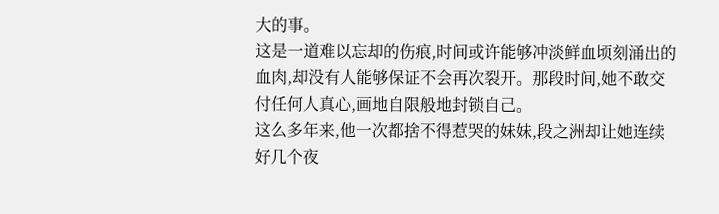大的事。
这是一道难以忘却的伤痕,时间或许能够冲淡鲜血顷刻涌出的血肉,却没有人能够保证不会再次裂开。那段时间,她不敢交付任何人真心,画地自限般地封锁自己。
这么多年来,他一次都捨不得惹哭的妹妹,段之洲却让她连续好几个夜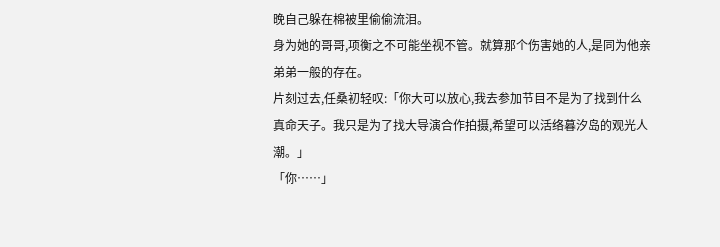晚自己躲在棉被里偷偷流泪。
身为她的哥哥,项衡之不可能坐视不管。就算那个伤害她的人,是同为他亲弟弟一般的存在。
片刻过去,任桑初轻叹:「你大可以放心,我去参加节目不是为了找到什么真命天子。我只是为了找大导演合作拍摄,希望可以活络暮汐岛的观光人潮。」
「你……」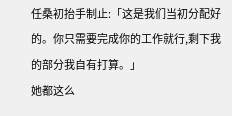任桑初抬手制止:「这是我们当初分配好的。你只需要完成你的工作就行,剩下我的部分我自有打算。」
她都这么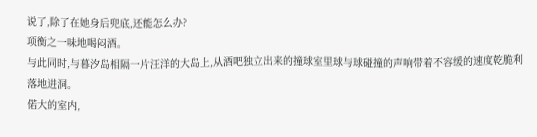说了,除了在她身后兜底,还能怎么办?
项衡之一味地喝闷酒。
与此同时,与暮汐岛相隔一片汪洋的大岛上,从酒吧独立出来的撞球室里球与球碰撞的声响带着不容缓的速度乾脆利落地进洞。
偌大的室内,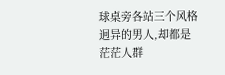球桌旁各站三个风格迥异的男人,却都是茫茫人群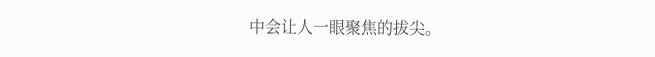中会让人一眼聚焦的拔尖。